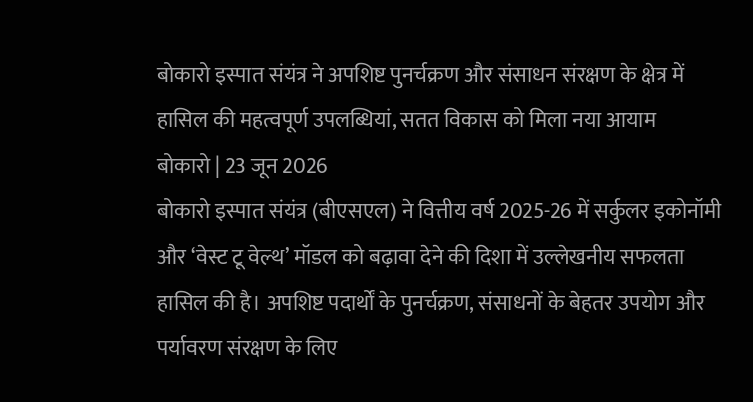बोकारो इस्पात संयंत्र ने अपशिष्ट पुनर्चक्रण और संसाधन संरक्षण के क्षेत्र में हासिल की महत्वपूर्ण उपलब्धियां, सतत विकास को मिला नया आयाम
बोकारो | 23 जून 2026
बोकारो इस्पात संयंत्र (बीएसएल) ने वित्तीय वर्ष 2025-26 में सर्कुलर इकोनॉमी और ‘वेस्ट टू वेल्थ’ मॉडल को बढ़ावा देने की दिशा में उल्लेखनीय सफलता हासिल की है। अपशिष्ट पदार्थों के पुनर्चक्रण, संसाधनों के बेहतर उपयोग और पर्यावरण संरक्षण के लिए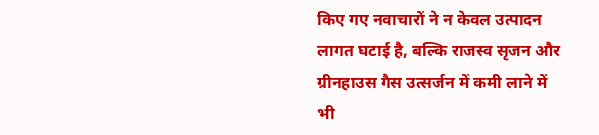किए गए नवाचारों ने न केवल उत्पादन लागत घटाई है, बल्कि राजस्व सृजन और ग्रीनहाउस गैस उत्सर्जन में कमी लाने में भी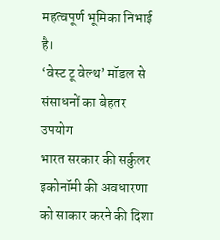महत्वपूर्ण भूमिका निभाई है।
‘वेस्ट टू वेल्थ’ मॉडल से संसाधनों का बेहतर उपयोग
भारत सरकार की सर्कुलर इकोनॉमी की अवधारणा को साकार करने की दिशा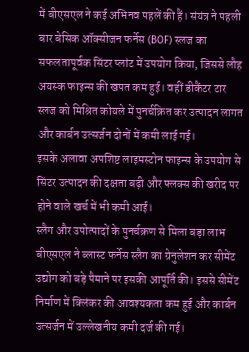में बीएसएल ने कई अभिनव पहलें की हैं। संयंत्र ने पहली बार बेसिक ऑक्सीजन फर्नेस (BOF) स्लज का सफलतापूर्वक सिंटर प्लांट में उपयोग किया, जिससे लौह अयस्क फाइन्स की खपत कम हुई। वहीं डीकैंटर टार स्लज को मिश्रित कोयले में पुनर्चक्रित कर उत्पादन लागत और कार्बन उत्सर्जन दोनों में कमी लाई गई।
इसके अलावा अपशिष्ट लाइमस्टोन फाइन्स के उपयोग से सिंटर उत्पादन की दक्षता बढ़ी और फ्लक्स की खरीद पर होने वाले खर्च में भी कमी आई।
स्लैग और उपोत्पादों के पुनर्चक्रण से मिला बड़ा लाभ
बीएसएल ने ब्लास्ट फर्नेस स्लैग का ग्रेनुलेशन कर सीमेंट उद्योग को बड़े पैमाने पर इसकी आपूर्ति की। इससे सीमेंट निर्माण में क्लिंकर की आवश्यकता कम हुई और कार्बन उत्सर्जन में उल्लेखनीय कमी दर्ज की गई।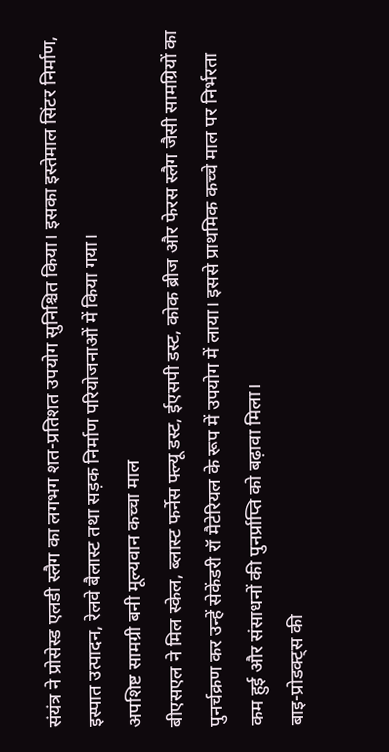संयंत्र ने प्रोसेस्ड एलडी स्लैग का लगभग शत-प्रतिशत उपयोग सुनिश्चित किया। इसका इस्तेमाल सिंटर निर्माण, इस्पात उत्पादन, रेलवे बैलास्ट तथा सड़क निर्माण परियोजनाओं में किया गया।
अपशिष्ट सामग्री बनी मूल्यवान कच्चा माल
बीएसएल ने मिल स्केल, ब्लास्ट फर्नेस फ्ल्यू डस्ट, ईएसपी डस्ट, कोक ब्रीज और फेरस स्लैग जैसी सामग्रियों का पुनर्चक्रण कर उन्हें सेकेंडरी रॉ मैटेरियल के रूप में उपयोग में लाया। इससे प्राथमिक कच्चे माल पर निर्भरता कम हुई और संसाधनों की पुनर्प्राप्ति को बढ़ावा मिला।
बाइ-प्रोडक्ट्स की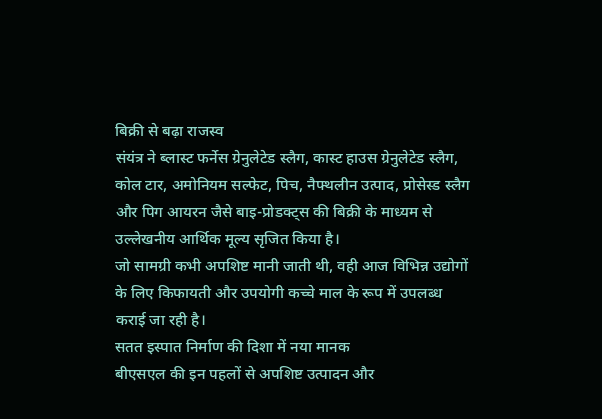बिक्री से बढ़ा राजस्व
संयंत्र ने ब्लास्ट फर्नेस ग्रेनुलेटेड स्लैग, कास्ट हाउस ग्रेनुलेटेड स्लैग, कोल टार, अमोनियम सल्फेट, पिच, नैफ्थलीन उत्पाद, प्रोसेस्ड स्लैग और पिग आयरन जैसे बाइ-प्रोडक्ट्स की बिक्री के माध्यम से उल्लेखनीय आर्थिक मूल्य सृजित किया है।
जो सामग्री कभी अपशिष्ट मानी जाती थी, वही आज विभिन्न उद्योगों के लिए किफायती और उपयोगी कच्चे माल के रूप में उपलब्ध कराई जा रही है।
सतत इस्पात निर्माण की दिशा में नया मानक
बीएसएल की इन पहलों से अपशिष्ट उत्पादन और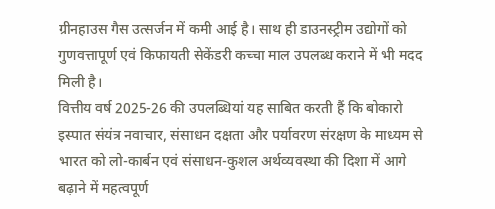ग्रीनहाउस गैस उत्सर्जन में कमी आई है। साथ ही डाउनस्ट्रीम उद्योगों को गुणवत्तापूर्ण एवं किफायती सेकेंडरी कच्चा माल उपलब्ध कराने में भी मदद मिली है।
वित्तीय वर्ष 2025-26 की उपलब्धियां यह साबित करती हैं कि बोकारो इस्पात संयंत्र नवाचार, संसाधन दक्षता और पर्यावरण संरक्षण के माध्यम से भारत को लो-कार्बन एवं संसाधन-कुशल अर्थव्यवस्था की दिशा में आगे बढ़ाने में महत्वपूर्ण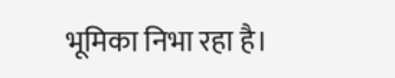भूमिका निभा रहा है।